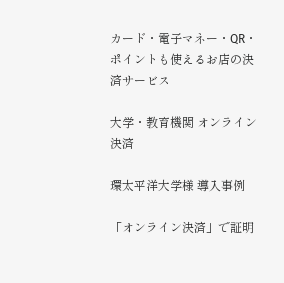カード・電子マネー・QR・ポイントも使えるお店の決済サービス

大学・教育機関 オンライン決済

環太平洋大学様 導入事例

「オンライン決済」で証明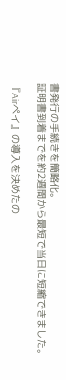書発行の手続きを簡略化。
証明書到着までを約2週間から最短で当日に短縮できました。

『Airペイ』の導入を決めたの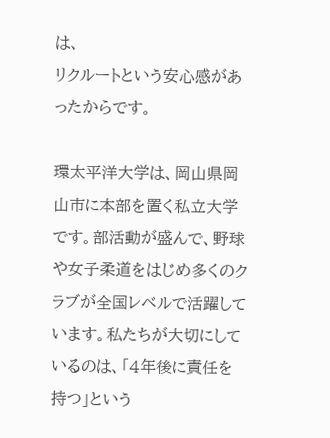は、
リクルートという安心感があったからです。

環太平洋大学は、岡山県岡山市に本部を置く私立大学です。部活動が盛んで、野球や女子柔道をはじめ多くのクラブが全国レベルで活躍しています。私たちが大切にしているのは、「4年後に責任を持つ」という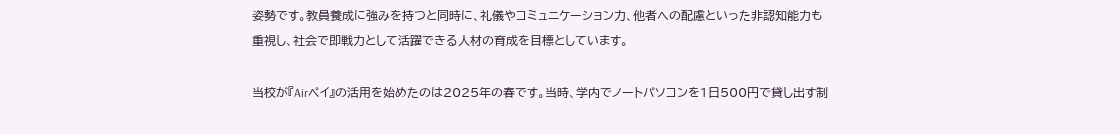姿勢です。教員養成に強みを持つと同時に、礼儀やコミュニケーション力、他者への配慮といった非認知能力も重視し、社会で即戦力として活躍できる人材の育成を目標としています。

当校が『Airペイ』の活用を始めたのは2025年の春です。当時、学内でノートパソコンを1日500円で貸し出す制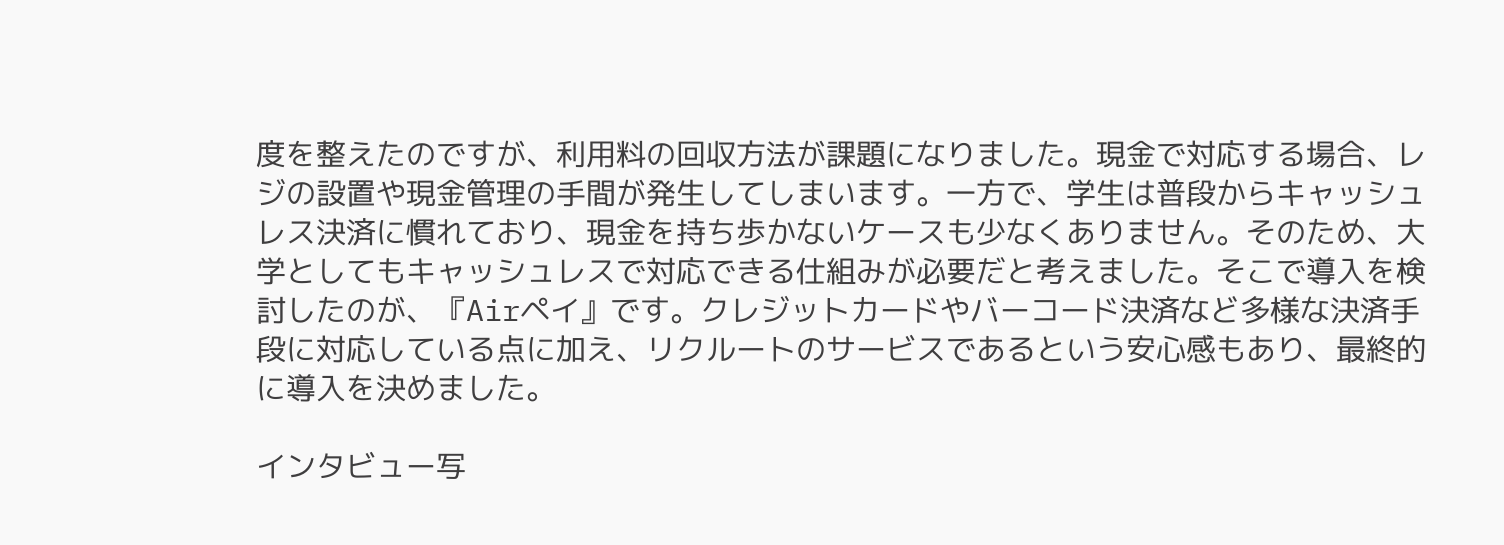度を整えたのですが、利用料の回収方法が課題になりました。現金で対応する場合、レジの設置や現金管理の手間が発生してしまいます。一方で、学生は普段からキャッシュレス決済に慣れており、現金を持ち歩かないケースも少なくありません。そのため、大学としてもキャッシュレスで対応できる仕組みが必要だと考えました。そこで導入を検討したのが、『Airペイ』です。クレジットカードやバーコード決済など多様な決済手段に対応している点に加え、リクルートのサービスであるという安心感もあり、最終的に導入を決めました。

インタビュー写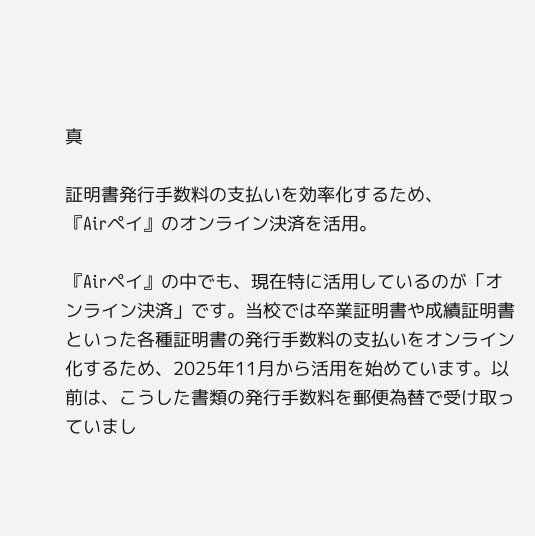真

証明書発行手数料の支払いを効率化するため、
『Airペイ』のオンライン決済を活用。

『Airペイ』の中でも、現在特に活用しているのが「オンライン決済」です。当校では卒業証明書や成績証明書といった各種証明書の発行手数料の支払いをオンライン化するため、2025年11月から活用を始めています。以前は、こうした書類の発行手数料を郵便為替で受け取っていまし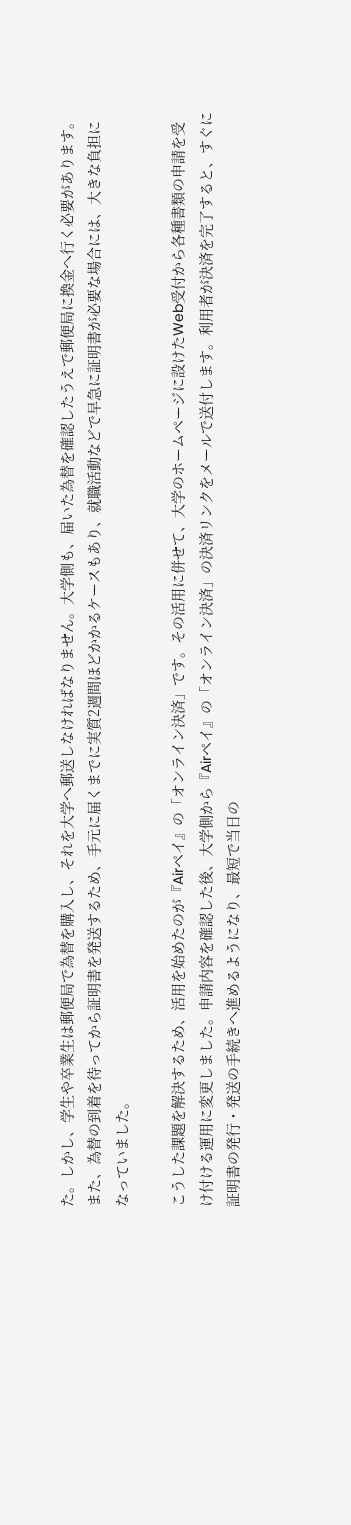た。しかし、学生や卒業生は郵便局で為替を購入し、それを大学へ郵送しなければなりません。大学側も、届いた為替を確認したうえで郵便局に換金へ行く必要があります。また、為替の到着を待ってから証明書を発送するため、手元に届くまでに実質2週間ほどかかるケースもあり、就職活動などで早急に証明書が必要な場合には、大きな負担になっていました。

こうした課題を解決するため、活用を始めたのが『Airペイ』の「オンライン決済」です。その活用に併せて、大学のホームページに設けたWeb受付から各種書類の申請を受け付ける運用に変更しました。申請内容を確認した後、大学側から『Airペイ』の「オンライン決済」の決済リンクをメールで送付します。利用者が決済を完了すると、すぐに証明書の発行・発送の手続きへ進めるようになり、最短で当日の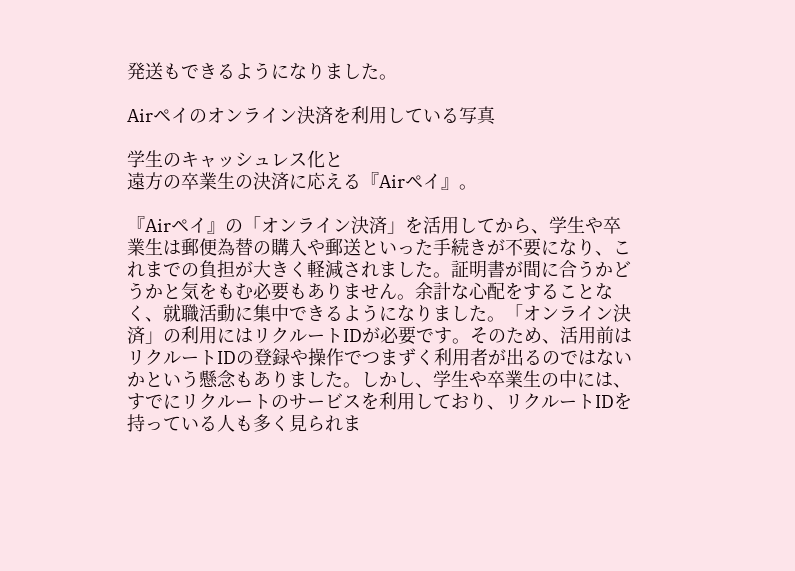発送もできるようになりました。

Airペイのオンライン決済を利用している写真

学生のキャッシュレス化と
遠方の卒業生の決済に応える『Airペイ』。

『Airペイ』の「オンライン決済」を活用してから、学生や卒業生は郵便為替の購入や郵送といった手続きが不要になり、これまでの負担が大きく軽減されました。証明書が間に合うかどうかと気をもむ必要もありません。余計な心配をすることなく、就職活動に集中できるようになりました。「オンライン決済」の利用にはリクルートIDが必要です。そのため、活用前はリクルートIDの登録や操作でつまずく利用者が出るのではないかという懸念もありました。しかし、学生や卒業生の中には、すでにリクルートのサービスを利用しており、リクルートIDを持っている人も多く見られま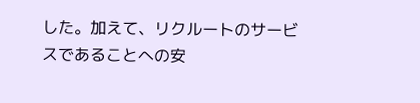した。加えて、リクルートのサービスであることへの安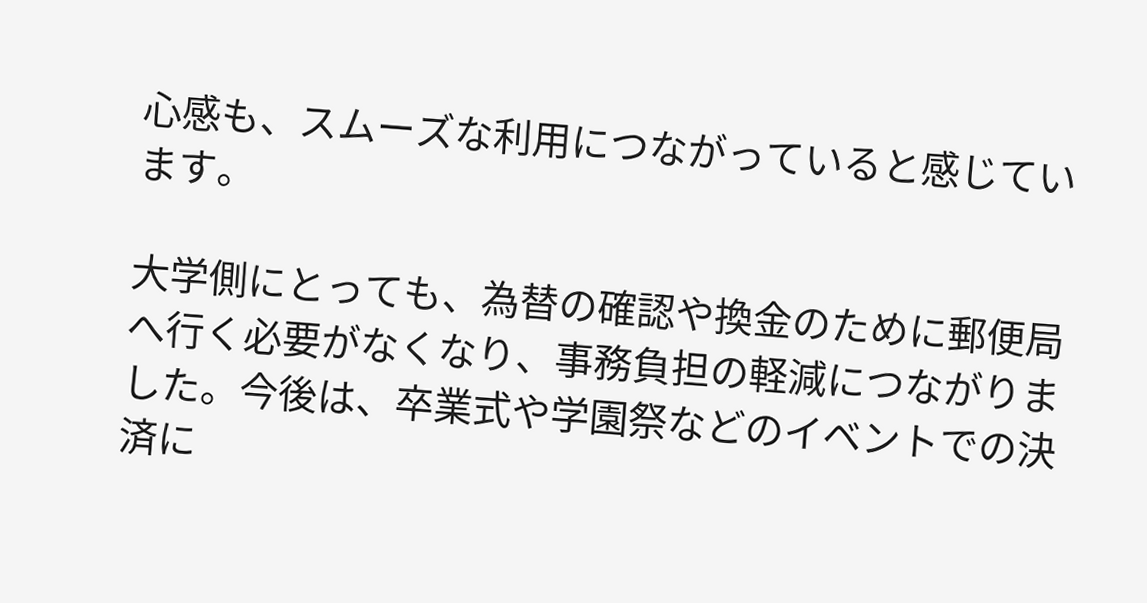心感も、スムーズな利用につながっていると感じています。

大学側にとっても、為替の確認や換金のために郵便局へ行く必要がなくなり、事務負担の軽減につながりました。今後は、卒業式や学園祭などのイベントでの決済に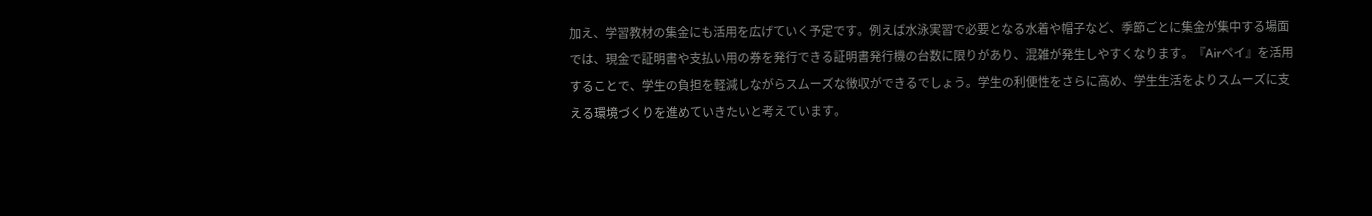加え、学習教材の集金にも活用を広げていく予定です。例えば水泳実習で必要となる水着や帽子など、季節ごとに集金が集中する場面では、現金で証明書や支払い用の券を発行できる証明書発行機の台数に限りがあり、混雑が発生しやすくなります。『Airペイ』を活用することで、学生の負担を軽減しながらスムーズな徴収ができるでしょう。学生の利便性をさらに高め、学生生活をよりスムーズに支える環境づくりを進めていきたいと考えています。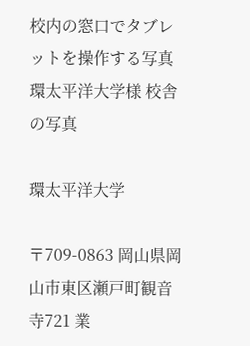校内の窓口でタブレットを操作する写真
環太平洋大学様 校舎の写真

環太平洋大学

〒709-0863 岡山県岡山市東区瀬戸町観音寺721 業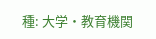種: 大学・教育機関